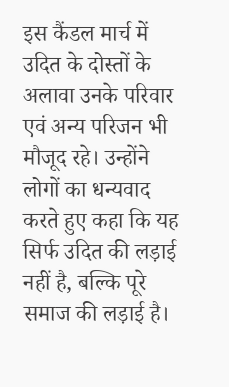इस कैंडल मार्च में उदित के दोस्तों के अलावा उनके परिवार एवं अन्य परिजन भी मौजूद रहे। उन्होंने लोगों का धन्यवाद करते हुए कहा कि यह सिर्फ उदित की लड़ाई नहीं है, बल्कि पूरे समाज की लड़ाई है।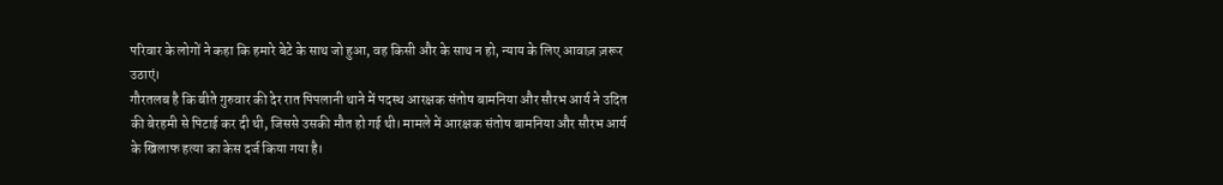परिवार के लोगों ने कहा कि हमारे बेटे के साथ जो हुआ, वह किसी और के साथ न हो, न्याय के लिए आवाज़ ज़रूर उठाएं।
गौरतलब है कि बीते गुरुवार की देर रात पिपलानी थाने में पदस्थ आरक्षक संतोष बामनिया और सौरभ आर्य ने उदित की बेरहमी से पिटाई कर दी थी, जिससे उसकी मौत हो गई थी। मामले में आरक्षक संतोष बामनिया और सौरभ आर्य के खिलाफ हत्या का केस दर्ज किया गया है।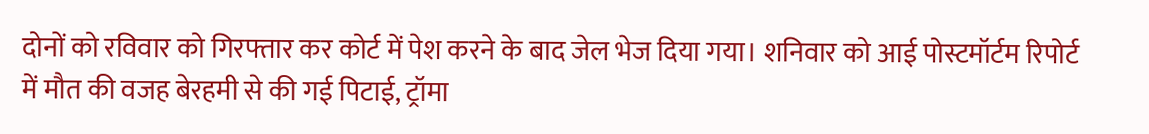दोनों को रविवार को गिरफ्तार कर कोर्ट में पेश करने के बाद जेल भेज दिया गया। शनिवार को आई पोस्टमॉर्टम रिपोर्ट में मौत की वजह बेरहमी से की गई पिटाई, ट्रॉमा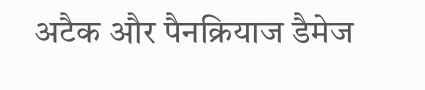अटैक और पैनक्रियाज डैमेज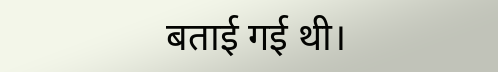बताई गई थी।